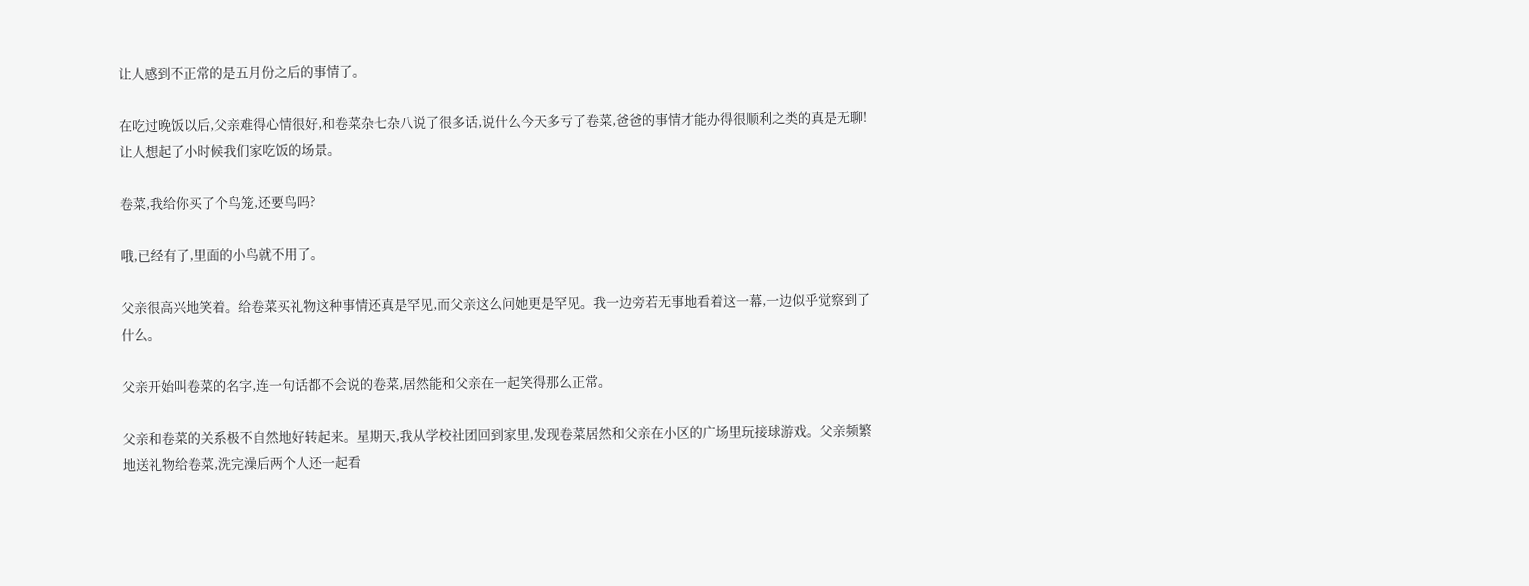让人感到不正常的是五月份之后的事情了。

在吃过晚饭以后,父亲难得心情很好,和卷菜杂七杂八说了很多话,说什么今天多亏了卷菜,爸爸的事情才能办得很顺利之类的真是无聊!让人想起了小时候我们家吃饭的场景。

卷菜,我给你买了个鸟笼,还要鸟吗?

哦,已经有了,里面的小鸟就不用了。

父亲很高兴地笑着。给卷菜买礼物这种事情还真是罕见,而父亲这么问她更是罕见。我一边旁若无事地看着这一幕,一边似乎觉察到了什么。

父亲开始叫卷菜的名字,连一句话都不会说的卷菜,居然能和父亲在一起笑得那么正常。

父亲和卷菜的关系极不自然地好转起来。星期天,我从学校社团回到家里,发现卷菜居然和父亲在小区的广场里玩接球游戏。父亲频繁地送礼物给卷菜,洗完澡后两个人还一起看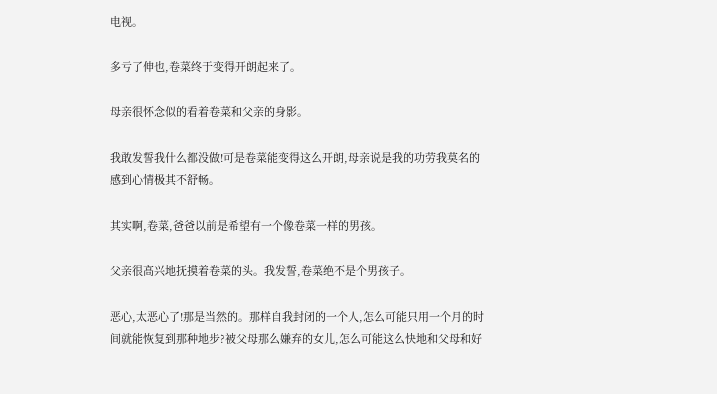电视。

多亏了伸也,卷菜终于变得开朗起来了。

母亲很怀念似的看着卷菜和父亲的身影。

我敢发誓我什么都没做!可是卷菜能变得这么开朗,母亲说是我的功劳我莫名的感到心情极其不舒畅。

其实啊,卷菜,爸爸以前是希望有一个像卷菜一样的男孩。

父亲很高兴地抚摸着卷菜的头。我发誓,卷菜绝不是个男孩子。

恶心,太恶心了!那是当然的。那样自我封闭的一个人,怎么可能只用一个月的时间就能恢复到那种地步?被父母那么嫌弃的女儿,怎么可能这么快地和父母和好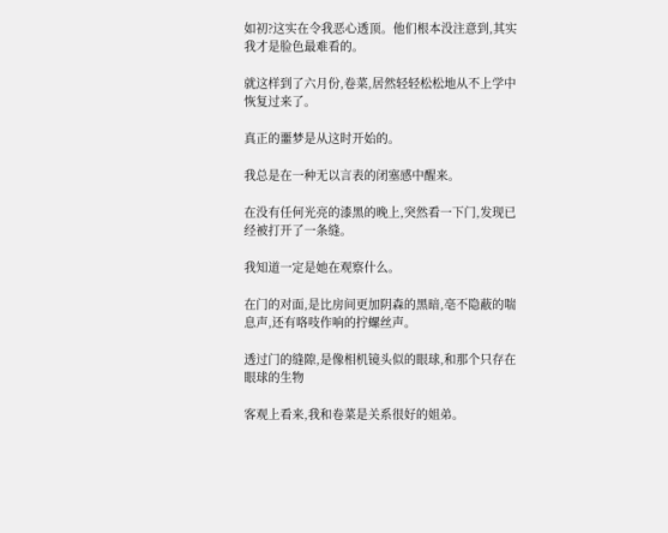如初?这实在令我恶心透顶。他们根本没注意到,其实我才是脸色最难看的。

就这样到了六月份,卷菜,居然轻轻松松地从不上学中恢复过来了。

真正的噩梦是从这时开始的。

我总是在一种无以言表的闭塞感中醒来。

在没有任何光亮的漆黑的晚上,突然看一下门,发现已经被打开了一条缝。

我知道一定是她在观察什么。

在门的对面,是比房间更加阴森的黑暗,亳不隐蔽的喘息声,还有咯吱作响的拧螺丝声。

透过门的缝隙,是像相机镜头似的眼球,和那个只存在眼球的生物

客观上看来,我和卷菜是关系很好的姐弟。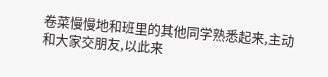卷菜慢慢地和班里的其他同学熟悉起来,主动和大家交朋友,以此来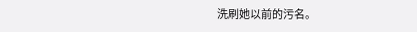洗刷她以前的污名。